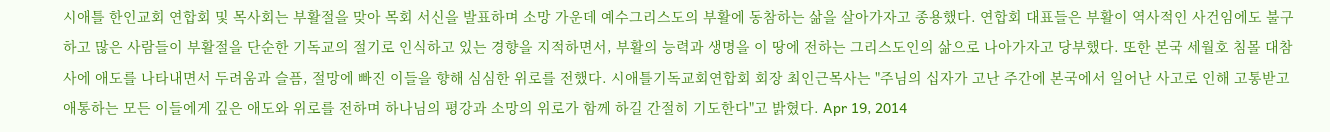시애틀 한인교회 연합회 및 목사회는 부활절을 맞아 목회 서신을 발표하며 소망 가운데 예수그리스도의 부활에 동참하는 삶을 살아가자고 종용했다. 연합회 대표들은 부활이 역사적인 사건임에도 불구하고 많은 사람들이 부활절을 단순한 기독교의 절기로 인식하고 있는 경향을 지적하면서, 부활의 능력과 생명을 이 땅에 전하는 그리스도인의 삶으로 나아가자고 당부했다. 또한 본국 세월호 침몰 대참사에 애도를 나타내면서 두려움과 슬픔, 절망에 빠진 이들을 향해 심심한 위로를 전했다. 시애틀기독교회연합회 회장 최인근목사는 "주님의 십자가 고난 주간에 본국에서 일어난 사고로 인해 고통받고 애통하는 모든 이들에게 깊은 애도와 위로를 전하며 하나님의 평강과 소망의 위로가 함께 하길 간절히 기도한다"고 밝혔다. Apr 19, 2014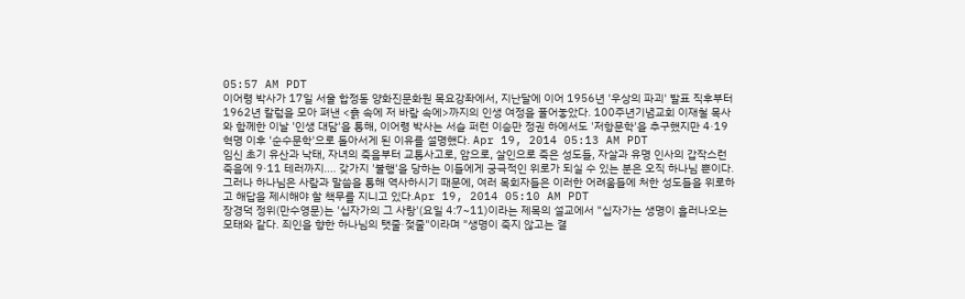05:57 AM PDT
이어령 박사가 17일 서울 합정동 양화진문화원 목요강좌에서, 지난달에 이어 1956년 '우상의 파괴' 발표 직후부터 1962년 칼럼을 모아 펴낸 <흙 속에 저 바람 속에>까지의 인생 여정을 풀어놓았다. 100주년기념교회 이재철 목사와 함께한 이날 '인생 대담'을 통해, 이어령 박사는 서슬 퍼런 이승만 정권 하에서도 '저항문학'을 추구했지만 4·19 혁명 이후 '순수문학'으로 돌아서게 된 이유를 설명했다. Apr 19, 2014 05:13 AM PDT
임신 초기 유산과 낙태, 자녀의 죽음부터 교통사고로, 암으로, 살인으로 죽은 성도들, 자살과 유명 인사의 갑작스런 죽음에 9·11 테러까지.... 갖가지 '불행'을 당하는 이들에게 궁극적인 위로가 되실 수 있는 분은 오직 하나님 뿐이다. 그러나 하나님은 사람과 말씀을 통해 역사하시기 때문에, 여러 목회자들은 이러한 어려움들에 처한 성도들을 위로하고 해답을 제시해야 할 책무를 지니고 있다.Apr 19, 2014 05:10 AM PDT
장경덕 정위(만수영문)는 '십자가의 그 사랑'(요일 4:7~11)이라는 제목의 설교에서 "십자가는 생명이 흘러나오는 모태와 같다. 죄인을 향한 하나님의 탯줄·젖줄"이라며 "생명이 죽지 않고는 결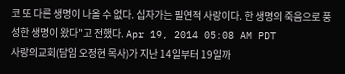코 또 다른 생명이 나올 수 없다. 십자가는 필연적 사랑이다. 한 생명의 죽음으로 풍성한 생명이 왔다"고 전했다. Apr 19, 2014 05:08 AM PDT
사랑의교회(담임 오정현 목사)가 지난 14일부터 19일까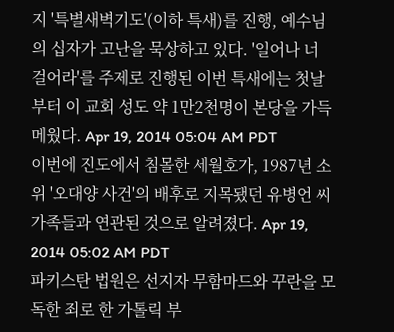지 '특별새벽기도'(이하 특새)를 진행, 예수님의 십자가 고난을 묵상하고 있다. '일어나 너 걸어라'를 주제로 진행된 이번 특새에는 첫날부터 이 교회 성도 약 1만2천명이 본당을 가득 메웠다. Apr 19, 2014 05:04 AM PDT
이번에 진도에서 침몰한 세월호가, 1987년 소위 '오대양 사건'의 배후로 지목됐던 유병언 씨 가족들과 연관된 것으로 알려졌다. Apr 19, 2014 05:02 AM PDT
파키스탄 법원은 선지자 무함마드와 꾸란을 모독한 죄로 한 가톨릭 부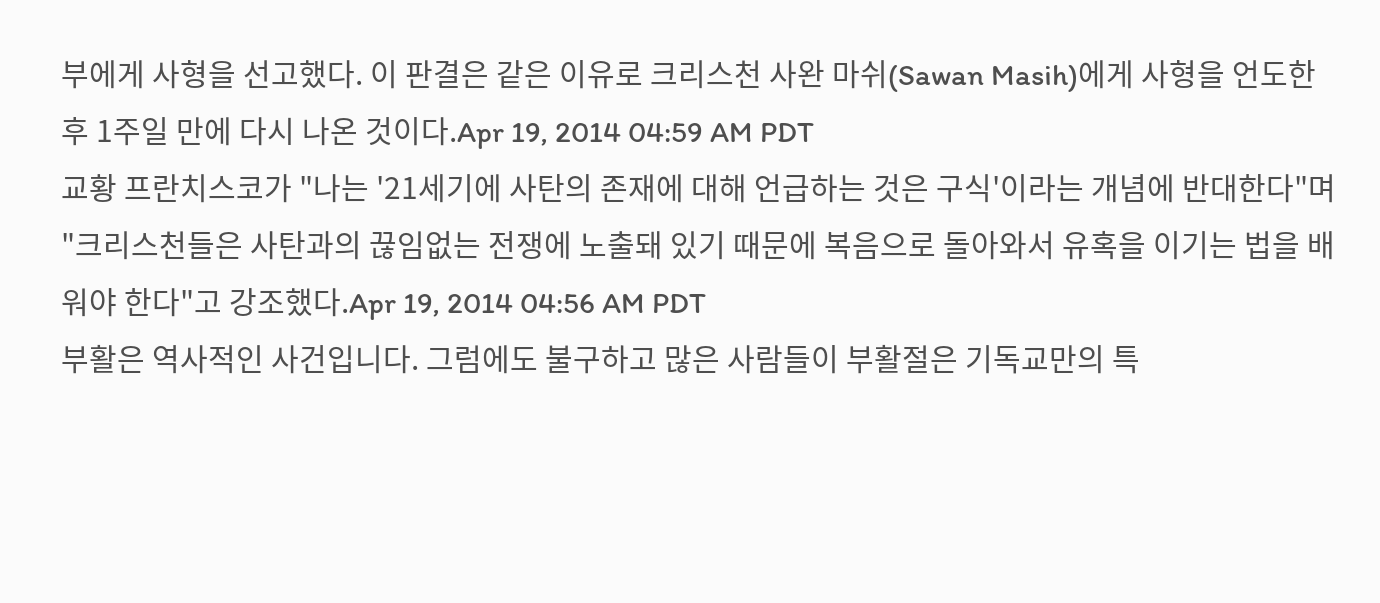부에게 사형을 선고했다. 이 판결은 같은 이유로 크리스천 사완 마쉬(Sawan Masih)에게 사형을 언도한 후 1주일 만에 다시 나온 것이다.Apr 19, 2014 04:59 AM PDT
교황 프란치스코가 "나는 '21세기에 사탄의 존재에 대해 언급하는 것은 구식'이라는 개념에 반대한다"며 "크리스천들은 사탄과의 끊임없는 전쟁에 노출돼 있기 때문에 복음으로 돌아와서 유혹을 이기는 법을 배워야 한다"고 강조했다.Apr 19, 2014 04:56 AM PDT
부활은 역사적인 사건입니다. 그럼에도 불구하고 많은 사람들이 부활절은 기독교만의 특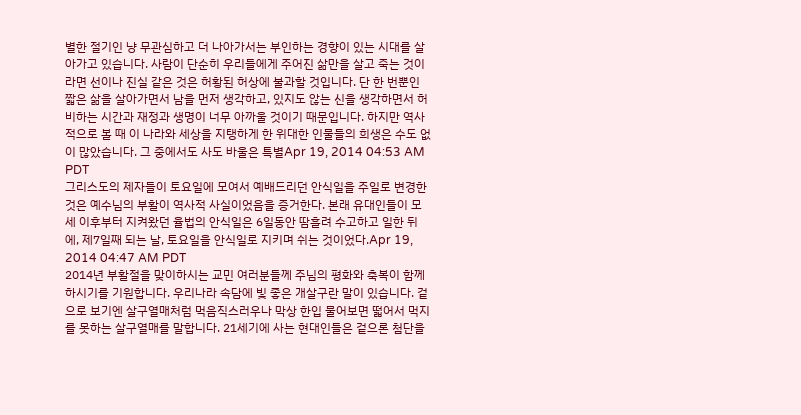별한 절기인 냥 무관심하고 더 나아가서는 부인하는 경향이 있는 시대를 살아가고 있습니다. 사람이 단순히 우리들에게 주어진 삶만을 살고 죽는 것이라면 선이나 진실 같은 것은 허황된 허상에 불과할 것입니다. 단 한 번뿐인 짧은 삶을 살아가면서 남을 먼저 생각하고, 있지도 않는 신을 생각하면서 허비하는 시간과 재정과 생명이 너무 아까울 것이기 때문입니다. 하지만 역사적으로 볼 때 이 나라와 세상을 지탱하게 한 위대한 인물들의 희생은 수도 없이 많았습니다. 그 중에서도 사도 바울은 특별Apr 19, 2014 04:53 AM PDT
그리스도의 제자들이 토요일에 모여서 예배드리던 안식일을 주일로 변경한 것은 예수님의 부활이 역사적 사실이었음을 증거한다. 본래 유대인들이 모세 이후부터 지켜왔던 율법의 안식일은 6일동안 땀흘려 수고하고 일한 뒤에, 제7일째 되는 날, 토요일을 안식일로 지키며 쉬는 것이었다.Apr 19, 2014 04:47 AM PDT
2014년 부활절을 맞이하시는 교민 여러분들께 주님의 평화와 축복이 함께 하시기를 기원합니다. 우리나라 속담에 빛 좋은 개살구란 말이 있습니다. 겉으로 보기엔 살구열매처럼 먹음직스러우나 막상 한입 물어보면 떫어서 먹지를 못하는 살구열매를 말합니다. 21세기에 사는 현대인들은 겉으론 첨단을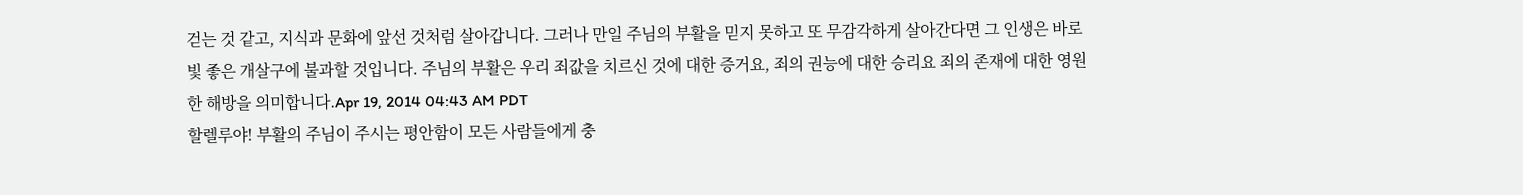걷는 것 같고, 지식과 문화에 앞선 것처럼 살아갑니다. 그러나 만일 주님의 부활을 믿지 못하고 또 무감각하게 살아간다면 그 인생은 바로 빛 좋은 개살구에 불과할 것입니다. 주님의 부활은 우리 죄값을 치르신 것에 대한 증거요, 죄의 권능에 대한 승리요 죄의 존재에 대한 영원한 해방을 의미합니다.Apr 19, 2014 04:43 AM PDT
할렐루야! 부활의 주님이 주시는 평안함이 모든 사람들에게 충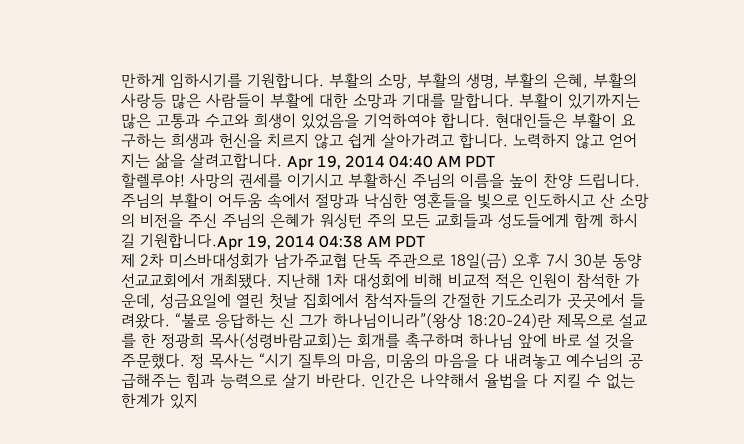만하게 임하시기를 기원합니다. 부활의 소망, 부활의 생명, 부활의 은혜, 부활의 사랑등 많은 사람들이 부활에 대한 소망과 기대를 말합니다. 부활이 있기까지는 많은 고통과 수고와 희생이 있었음을 기억하여야 합니다. 현대인들은 부활이 요구하는 희생과 헌신을 치르지 않고 쉽게 살아가려고 합니다. 노력하지 않고 얻어지는 삶을 살려고합니다. Apr 19, 2014 04:40 AM PDT
할렐루야! 사망의 권세를 이기시고 부활하신 주님의 이름을 높이 찬양 드립니다. 주님의 부활이 어두움 속에서 절망과 낙심한 영혼들을 빛으로 인도하시고 산 소망의 비전을 주신 주님의 은혜가 워싱턴 주의 모든 교회들과 성도들에게 함께 하시길 기원합니다.Apr 19, 2014 04:38 AM PDT
제 2차 미스바대성회가 남가주교협 단독 주관으로 18일(금) 오후 7시 30분 동양선교교회에서 개최됐다. 지난해 1차 대성회에 비해 비교적 적은 인원이 참석한 가운데, 성금요일에 열린 첫날 집회에서 참석자들의 간절한 기도소리가 곳곳에서 들려왔다. “불로 응답하는 신 그가 하나님이니라”(왕상 18:20-24)란 제목으로 설교를 한 정광희 목사(성령바람교회)는 회개를 촉구하며 하나님 앞에 바로 설 것을 주문했다. 정 목사는 “시기 질투의 마음, 미움의 마음을 다 내려놓고 예수님의 공급해주는 힘과 능력으로 살기 바란다. 인간은 나약해서 율법을 다 지킬 수 없는 한계가 있지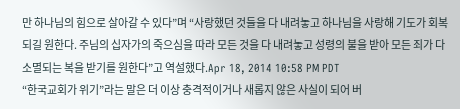만 하나님의 힘으로 살아갈 수 있다”며 “사랑했던 것들을 다 내려놓고 하나님을 사랑해 기도가 회복되길 원한다. 주님의 십자가의 죽으심을 따라 모든 것을 다 내려놓고 성령의 불을 받아 모든 죄가 다 소멸되는 복을 받기를 원한다”고 역설했다.Apr 18, 2014 10:58 PM PDT
“한국교회가 위기”라는 말은 더 이상 충격적이거나 새롭지 않은 사실이 되어 버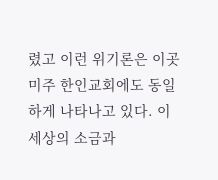렸고 이런 위기론은 이곳 미주 한인교회에도 동일하게 나타나고 있다. 이 세상의 소금과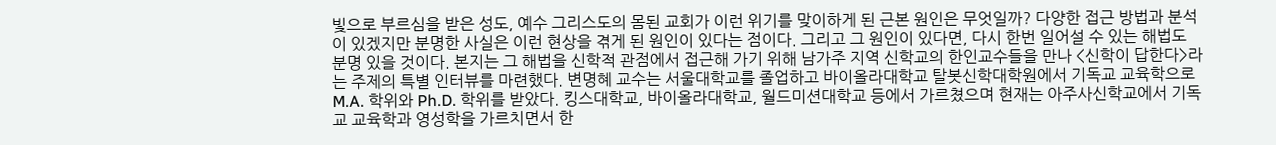빛으로 부르심을 받은 성도, 예수 그리스도의 몸된 교회가 이런 위기를 맞이하게 된 근본 원인은 무엇일까? 다양한 접근 방법과 분석이 있겠지만 분명한 사실은 이런 현상을 겪게 된 원인이 있다는 점이다. 그리고 그 원인이 있다면, 다시 한번 일어설 수 있는 해법도 분명 있을 것이다. 본지는 그 해법을 신학적 관점에서 접근해 가기 위해 남가주 지역 신학교의 한인교수들을 만나 <신학이 답한다>라는 주제의 특별 인터뷰를 마련했다. 변명혜 교수는 서울대학교를 졸업하고 바이올라대학교 탈봇신학대학원에서 기독교 교육학으로 M.A. 학위와 Ph.D. 학위를 받았다. 킹스대학교, 바이올라대학교, 월드미션대학교 등에서 가르쳤으며 현재는 아주사신학교에서 기독교 교육학과 영성학을 가르치면서 한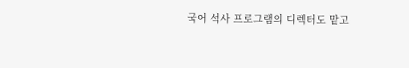국어 석사 프로그램의 디렉터도 맡고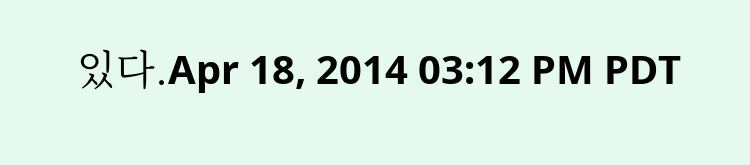있다.Apr 18, 2014 03:12 PM PDT